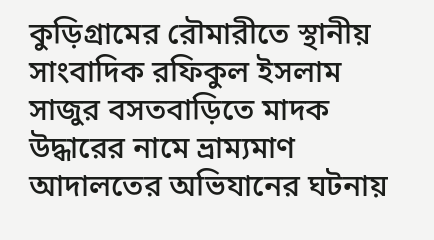কুড়িগ্রামের রৌমারীতে স্থানীয় সাংবাদিক রফিকুল ইসলাম সাজুর বসতবাড়িতে মাদক উদ্ধারের নামে ভ্রাম্যমাণ আদালতের অভিযানের ঘটনায়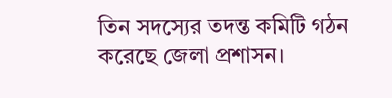তিন সদস্যের তদন্ত কমিটি গঠন করেছে জেলা প্রশাসন।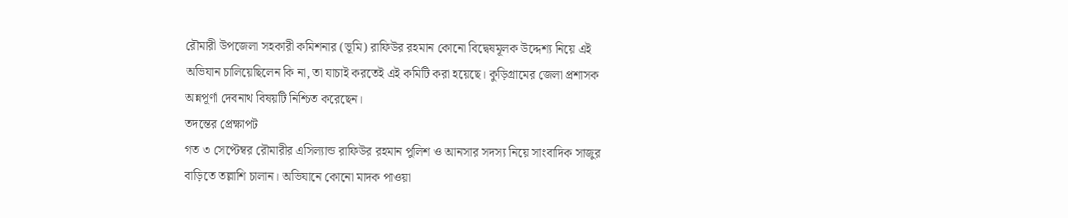রৌমারী উপজেলা সহকারী কমিশনার (ভূমি) রাফিউর রহমান কোনো বিদ্বেষমূলক উদ্দেশ্য নিয়ে এই অভিযান চালিয়েছিলেন কি না, তা যাচাই করতেই এই কমিটি করা হয়েছে। কুড়িগ্রামের জেলা প্রশাসক অন্নপূর্ণা দেবনাথ বিষয়টি নিশ্চিত করেছেন।
তদন্তের প্রেক্ষাপট
গত ৩ সেপ্টেম্বর রৌমারীর এসিল্যান্ড রাফিউর রহমান পুলিশ ও আনসার সদস্য নিয়ে সাংবাদিক সাজুর বাড়িতে তল্লাশি চালান। অভিযানে কোনো মাদক পাওয়া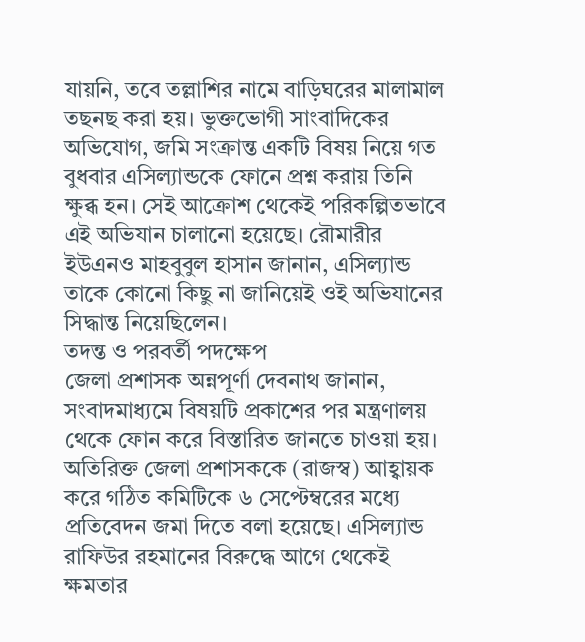যায়নি, তবে তল্লাশির নামে বাড়িঘরের মালামাল তছনছ করা হয়। ভুক্তভোগী সাংবাদিকের অভিযোগ, জমি সংক্রান্ত একটি বিষয় নিয়ে গত বুধবার এসিল্যান্ডকে ফোনে প্রশ্ন করায় তিনি ক্ষুব্ধ হন। সেই আক্রোশ থেকেই পরিকল্পিতভাবে এই অভিযান চালানো হয়েছে। রৌমারীর ইউএনও মাহবুবুল হাসান জানান, এসিল্যান্ড তাকে কোনো কিছু না জানিয়েই ওই অভিযানের সিদ্ধান্ত নিয়েছিলেন।
তদন্ত ও পরবর্তী পদক্ষেপ
জেলা প্রশাসক অন্নপূর্ণা দেবনাথ জানান, সংবাদমাধ্যমে বিষয়টি প্রকাশের পর মন্ত্রণালয় থেকে ফোন করে বিস্তারিত জানতে চাওয়া হয়। অতিরিক্ত জেলা প্রশাসককে (রাজস্ব) আহ্বায়ক করে গঠিত কমিটিকে ৬ সেপ্টেম্বরের মধ্যে প্রতিবেদন জমা দিতে বলা হয়েছে। এসিল্যান্ড রাফিউর রহমানের বিরুদ্ধে আগে থেকেই ক্ষমতার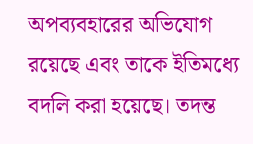অপব্যবহারের অভিযোগ রয়েছে এবং তাকে ইতিমধ্যে বদলি করা হয়েছে। তদন্ত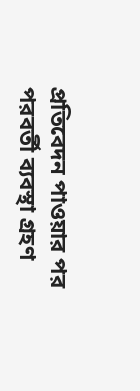প্রতিবেদন পাওয়ার পর পরবর্তী ব্যবস্থা গ্রহণ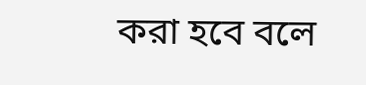করা হবে বলে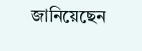জানিয়েছেন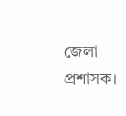জেলা প্রশাসক।